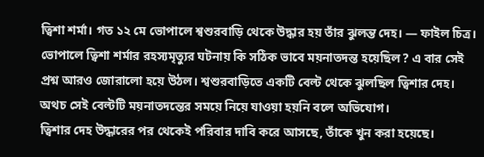ত্বিশা শর্মা। গত ১২ মে ভোপালে শ্বশুরবাড়ি থেকে উদ্ধার হয় তাঁর ঝুলন্ত দেহ। — ফাইল চিত্র।
ভোপালে ত্বিশা শর্মার রহস্যমৃত্যুর ঘটনায় কি সঠিক ভাবে ময়নাতদন্ত হয়েছিল? এ বার সেই প্রশ্ন আরও জোরালো হয়ে উঠল। শ্বশুরবাড়িতে একটি বেল্ট থেকে ঝুলছিল ত্বিশার দেহ। অথচ সেই বেল্টটি ময়নাতদন্তের সময়ে নিয়ে যাওয়া হয়নি বলে অভিযোগ।
ত্বিশার দেহ উদ্ধারের পর থেকেই পরিবার দাবি করে আসছে, তাঁকে খুন করা হয়েছে।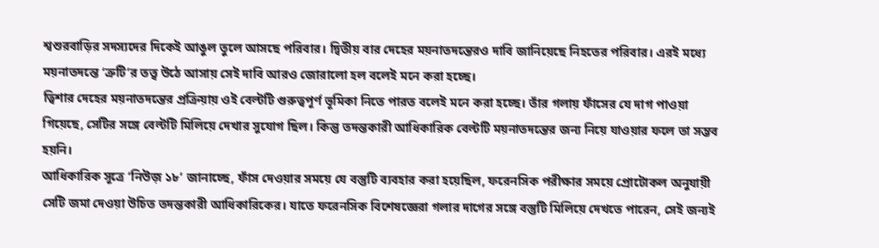শ্বশুরবাড়ির সদস্যদের দিকেই আঙুল তুলে আসছে পরিবার। দ্বিতীয় বার দেহের ময়নাতদন্তেরও দাবি জানিয়েছে নিহতের পরিবার। এরই মধ্যে ময়নাতদন্তে ‘ত্রুটি’র তত্ত্ব উঠে আসায় সেই দাবি আরও জোরালো হল বলেই মনে করা হচ্ছে।
ত্বিশার দেহের ময়নাতদন্তের প্রক্রিয়ায় ওই বেল্টটি গুরুত্বপূর্ণ ভূমিকা নিতে পারত বলেই মনে করা হচ্ছে। তাঁর গলায় ফাঁসের যে দাগ পাওয়া গিয়েছে, সেটির সঙ্গে বেল্টটি মিলিয়ে দেখার সুযোগ ছিল। কিন্তু তদন্তকারী আধিকারিক বেল্টটি ময়নাতদন্তের জন্য নিয়ে যাওয়ার ফলে তা সম্ভব হয়নি।
আধিকারিক সূত্রে ‘নিউজ় ১৮’ জানাচ্ছে, ফাঁস দেওয়ার সময়ে যে বস্তুটি ব্যবহার করা হয়েছিল, ফরেনসিক পরীক্ষার সময়ে প্রোটোকল অনুযায়ী সেটি জমা দেওয়া উচিত তদন্তকারী আধিকারিকের। যাতে ফরেনসিক বিশেষজ্ঞেরা গলার দাগের সঙ্গে বস্তুটি মিলিয়ে দেখতে পারেন, সেই জন্যই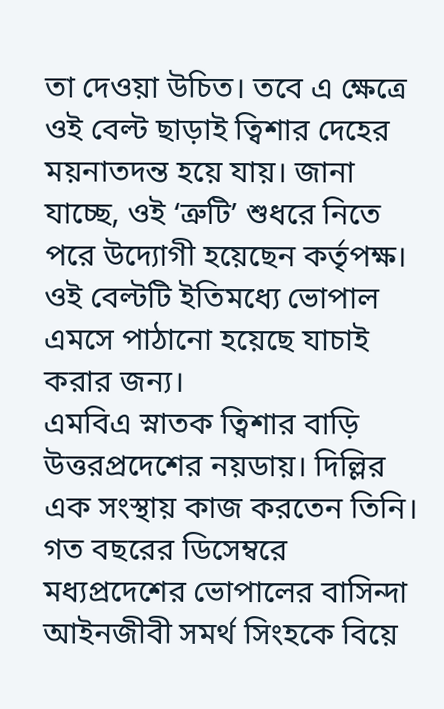তা দেওয়া উচিত। তবে এ ক্ষেত্রে ওই বেল্ট ছাড়াই ত্বিশার দেহের ময়নাতদন্ত হয়ে যায়। জানা যাচ্ছে, ওই ‘ত্রুটি’ শুধরে নিতে পরে উদ্যোগী হয়েছেন কর্তৃপক্ষ। ওই বেল্টটি ইতিমধ্যে ভোপাল এমসে পাঠানো হয়েছে যাচাই করার জন্য।
এমবিএ স্নাতক ত্বিশার বাড়ি উত্তরপ্রদেশের নয়ডায়। দিল্লির এক সংস্থায় কাজ করতেন তিনি। গত বছরের ডিসেম্বরে মধ্যপ্রদেশের ভোপালের বাসিন্দা আইনজীবী সমর্থ সিংহকে বিয়ে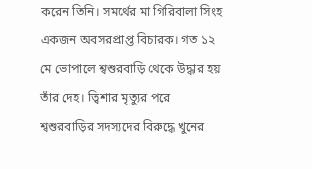করেন তিনি। সমর্থের মা গিরিবালা সিংহ একজন অবসরপ্রাপ্ত বিচারক। গত ১২ মে ভোপালে শ্বশুরবাড়ি থেকে উদ্ধার হয় তাঁর দেহ। ত্বিশার মৃত্যুর পরে শ্বশুরবাড়ির সদস্যদের বিরুদ্ধে খুনের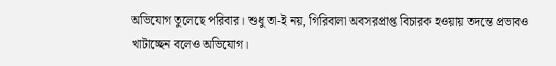অভিযোগ তুলেছে পরিবার। শুধু তা-ই নয়, গিরিবালা অবসরপ্রাপ্ত বিচারক হওয়ায় তদন্তে প্রভাবও খাটাচ্ছেন বলেও অভিযোগ।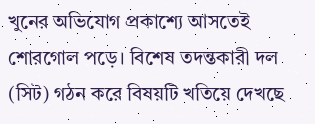খুনের অভিযোগ প্রকাশ্যে আসতেই শোরগোল পড়ে। বিশেষ তদন্তকারী দল (সিট) গঠন করে বিষয়টি খতিয়ে দেখছে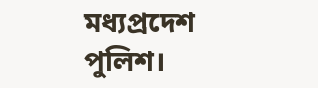মধ্যপ্রদেশ পুলিশ।